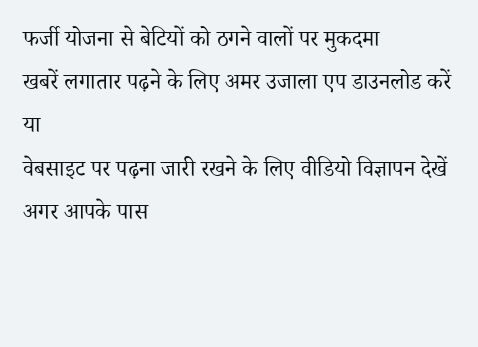फर्जी योजना से बेटियों को ठगने वालों पर मुकदमा
खबरें लगातार पढ़ने के लिए अमर उजाला एप डाउनलोड करें
या
वेबसाइट पर पढ़ना जारी रखने के लिए वीडियो विज्ञापन देखें
अगर आपके पास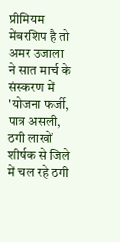प्रीमियम मेंबरशिप है तो
अमर उजाला ने सात मार्च के संस्करण में 'योजना फर्जी, पात्र असली, ठगी लाखों शीर्षक से जिले में चल रहे ठगी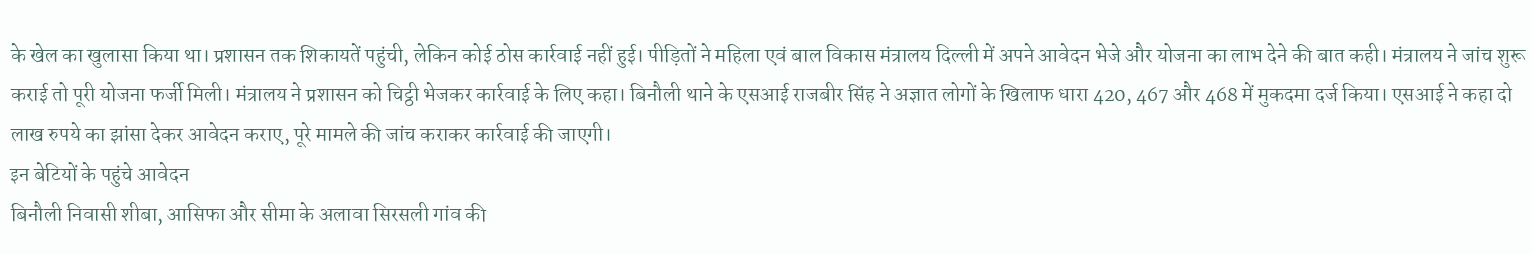के खेल का खुलासा किया था। प्रशासन तक शिकायतें पहुंची, लेकिन कोई ठोस कार्रवाई नहीं हुई। पीड़ितों ने महिला एवं बाल विकास मंत्रालय दिल्ली में अपने आवेदन भेजे और योजना का लाभ देने की बात कही। मंत्रालय ने जांच शुरू कराई तो पूरी योजना फर्जी मिली। मंत्रालय ने प्रशासन को चिट्ठी भेजकर कार्रवाई के लिए कहा। बिनौली थाने के एसआई राजबीर सिंह ने अज्ञात लोगों के खिलाफ धारा 420, 467 और 468 में मुकदमा दर्ज किया। एसआई ने कहा दो लाख रुपये का झांसा देकर आवेदन कराए, पूरे मामले की जांच कराकर कार्रवाई की जाएगी।
इन बेटियों के पहुंचे आवेदन
बिनौली निवासी शीबा, आसिफा और सीमा के अलावा सिरसली गांव की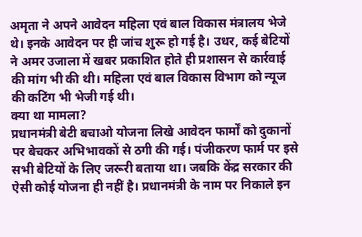अमृता ने अपने आवेदन महिला एवं बाल विकास मंत्रालय भेजे थे। इनके आवेदन पर ही जांच शुरू हो गई है। उधर, कई बेटियों ने अमर उजाला में खबर प्रकाशित होते ही प्रशासन से कार्रवाई की मांग भी की थी। महिला एवं बाल विकास विभाग को न्यूज की कटिंग भी भेजी गई थी।
क्या था मामला?
प्रधानमंत्री बेटी बचाओ योजना लिखे आवेदन फार्मों को दुकानों पर बेचकर अभिभावकों से ठगी की गई। पंजीकरण फार्म पर इसे सभी बेटियों के लिए जरूरी बताया था। जबकि केंद्र सरकार की ऐसी कोई योजना ही नहीं है। प्रधानमंत्री के नाम पर निकाले इन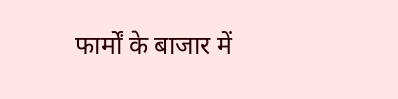फार्मों के बाजार में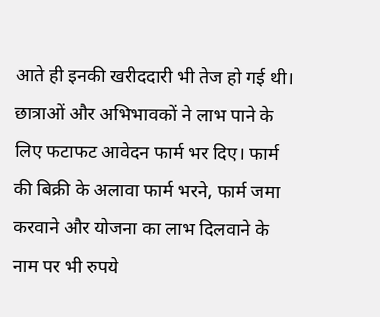आते ही इनकी खरीददारी भी तेज हो गई थी। छात्राओं और अभिभावकों ने लाभ पाने के लिए फटाफट आवेदन फार्म भर दिए। फार्म की बिक्री के अलावा फार्म भरने, फार्म जमा करवाने और योजना का लाभ दिलवाने के नाम पर भी रुपये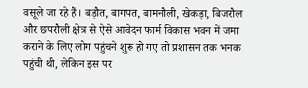वसूले जा रहे हैं। बड़ौत, बागपत, बामनौली, खेकड़ा, बिजरौल और छपरौली क्षेत्र से ऐसे आवेदन फार्म विकास भवन में जमा कराने के लिए लोग पहुंचने शुरू हो गए तो प्रशासन तक भनक पहुंची थी, लेकिन इस पर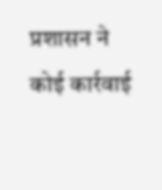प्रशासन ने कोई कार्रवाई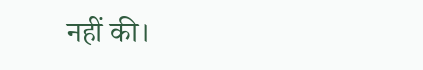नहीं की।